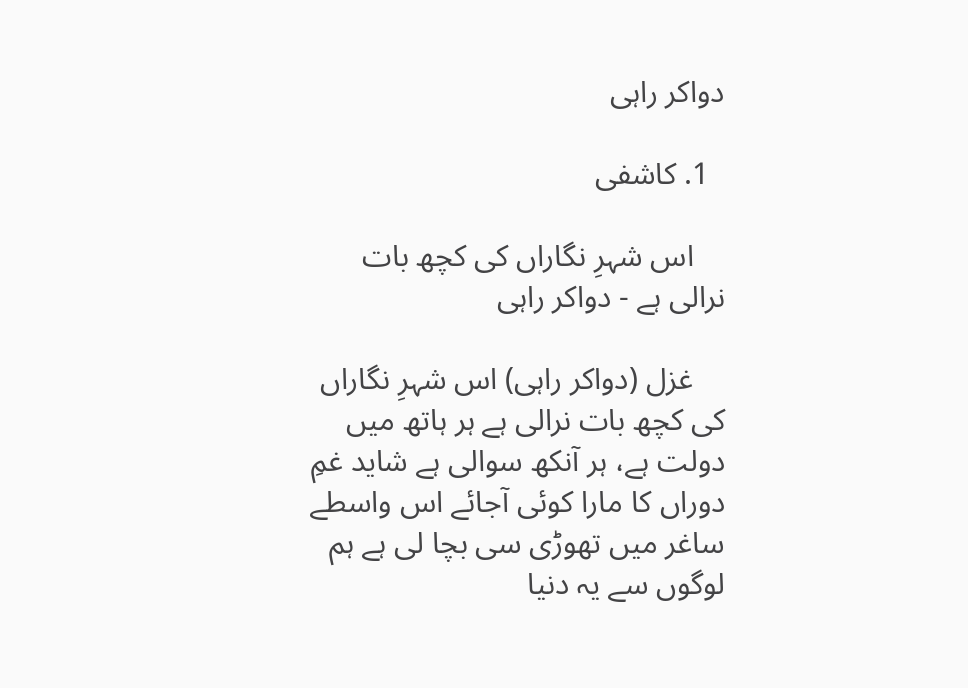دواکر راہی

  1. کاشفی

    اس شہرِ نگاراں کی کچھ بات نرالی ہے - دواکر راہی

    غزل (دواکر راہی) اس شہرِ نگاراں کی کچھ بات نرالی ہے ہر ہاتھ میں دولت ہے، ہر آنکھ سوالی ہے شاید غمِ دوراں کا مارا کوئی آجائے اس واسطے ساغر میں تھوڑی سی بچا لی ہے ہم لوگوں سے یہ دنیا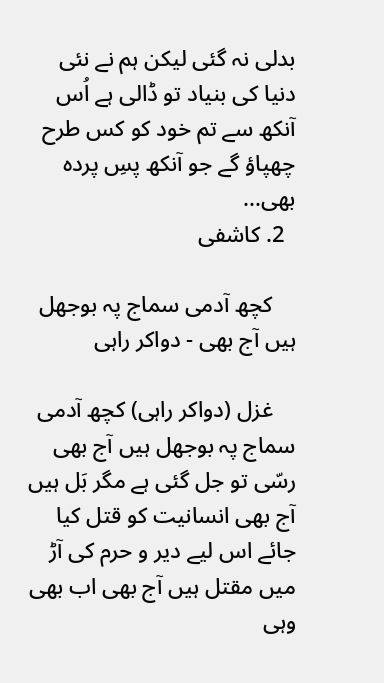بدلی نہ گئی لیکن ہم نے نئی دنیا کی بنیاد تو ڈالی ہے اُس آنکھ سے تم خود کو کس طرح چھپاؤ گے جو آنکھ پسِ پردہ بھی...
  2. کاشفی

    کچھ آدمی سماج پہ بوجھل ہیں آج بھی - دواکر راہی

    غزل (دواکر راہی) کچھ آدمی سماج پہ بوجھل ہیں آج بھی رسّی تو جل گئی ہے مگر بَل ہیں آج بھی انسانیت کو قتل کیا جائے اس لیے دیر و حرم کی آڑ میں مقتل ہیں آج بھی اب بھی وہی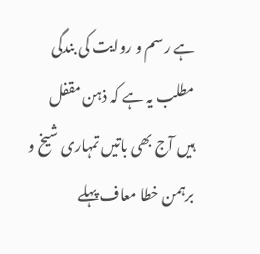ہے رسم و روایت کی بندگی مطلب یہ ہے کہ ذہن مقفل ہیں آج بھی باتیں تمہاری شیخ و برہمن خطا معاف پہلے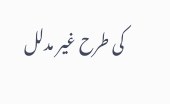کی طرح غیر مدلل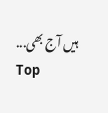ہیں آج بھی...
Top